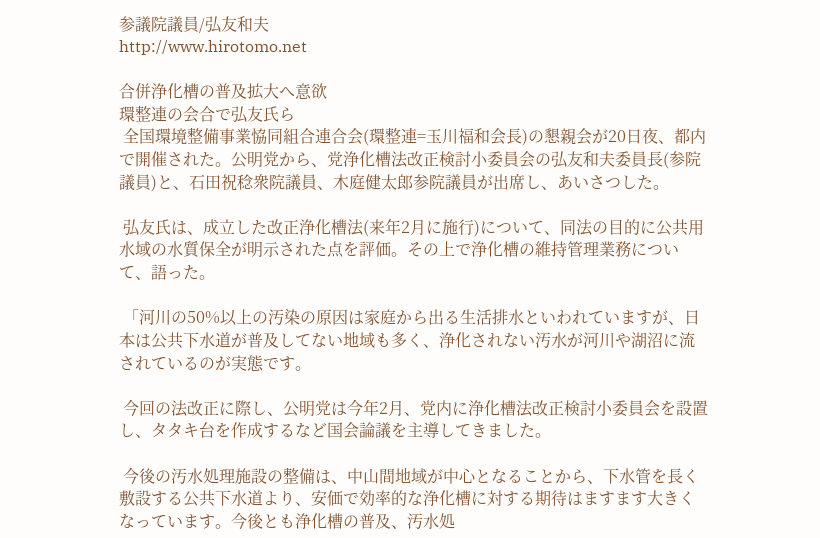参議院議員/弘友和夫
http://www.hirotomo.net

合併浄化槽の普及拡大へ意欲
環整連の会合で弘友氏ら
 全国環境整備事業恊同組合連合会(環整連=玉川福和会長)の懇親会が20日夜、都内で開催された。公明党から、党浄化槽法改正検討小委員会の弘友和夫委員長(参院議員)と、石田祝稔衆院議員、木庭健太郎参院議員が出席し、あいさつした。

 弘友氏は、成立した改正浄化槽法(来年2月に施行)について、同法の目的に公共用水域の水質保全が明示された点を評価。その上で浄化槽の維持管理業務について、語った。

 「河川の50%以上の汚染の原因は家庭から出る生活排水といわれていますが、日本は公共下水道が普及してない地域も多く、浄化されない汚水が河川や湖沼に流されているのが実態です。

 今回の法改正に際し、公明党は今年2月、党内に浄化槽法改正検討小委員会を設置し、タタキ台を作成するなど国会論議を主導してきました。

 今後の汚水処理施設の整備は、中山間地域が中心となることから、下水管を長く敷設する公共下水道より、安価で効率的な浄化槽に対する期待はますます大きくなっています。今後とも浄化槽の普及、汚水処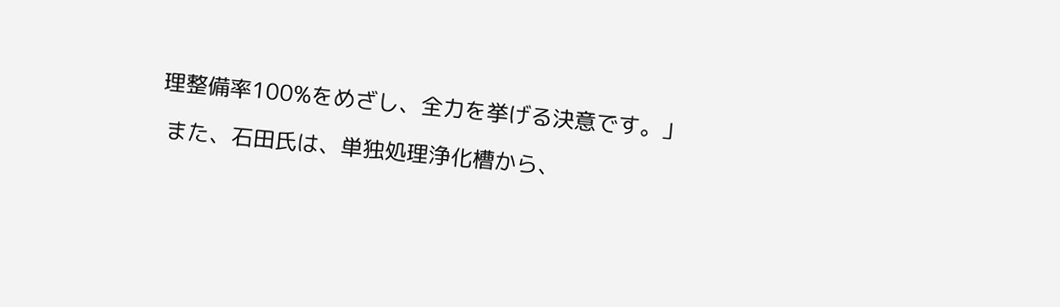理整備率100%をめざし、全力を挙げる決意です。」

 また、石田氏は、単独処理浄化槽から、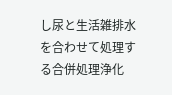し尿と生活雑排水を合わせて処理する合併処理浄化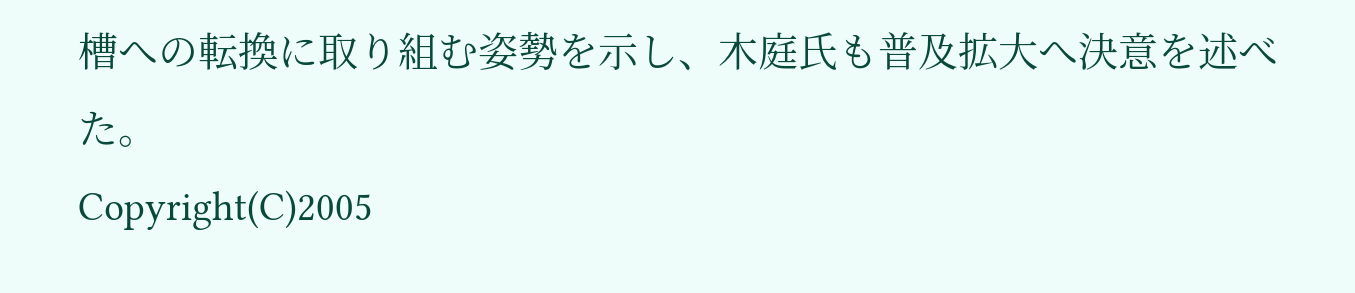槽への転換に取り組む姿勢を示し、木庭氏も普及拡大へ決意を述べた。
Copyright(C)2005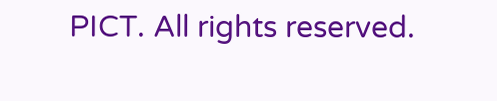PICT. All rights reserved.